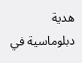هدية دبلوماسية في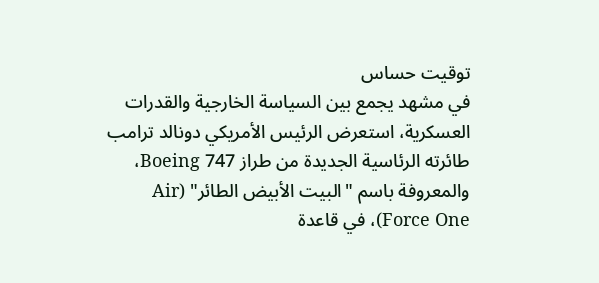توقيت حساس
في مشهد يجمع بين السياسة الخارجية والقدرات العسكرية، استعرض الرئيس الأمريكي دونالد ترامب طائرته الرئاسية الجديدة من طراز Boeing 747، والمعروفة باسم "البيت الأبيض الطائر" (Air Force One)، في قاعدة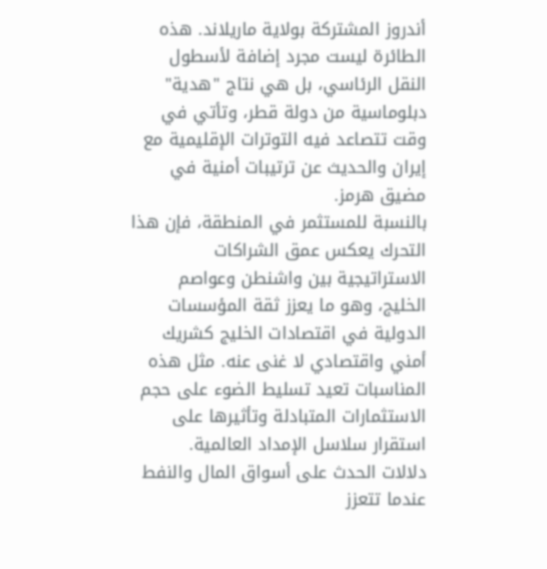أندروز المشتركة بولاية ماريلاند. هذه الطائرة ليست مجرد إضافة لأسطول النقل الرئاسي، بل هي نتاج "هدية" دبلوماسية من دولة قطر، وتأتي في وقت تتصاعد فيه التوترات الإقليمية مع إيران والحديث عن ترتيبات أمنية في مضيق هرمز.
بالنسبة للمستثمر في المنطقة، فإن هذا التحرك يعكس عمق الشراكات الاستراتيجية بين واشنطن وعواصم الخليج، وهو ما يعزز ثقة المؤسسات الدولية في اقتصادات الخليج كشريك أمني واقتصادي لا غنى عنه. مثل هذه المناسبات تعيد تسليط الضوء على حجم الاستثمارات المتبادلة وتأثيرها على استقرار سلاسل الإمداد العالمية.
دلالات الحدث على أسواق المال والنفط
عندما تتعزز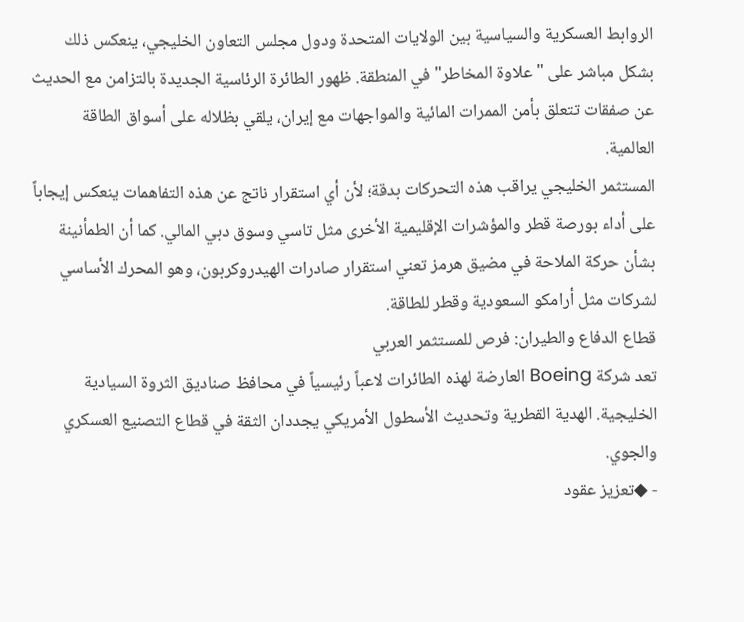الروابط العسكرية والسياسية بين الولايات المتحدة ودول مجلس التعاون الخليجي، ينعكس ذلك بشكل مباشر على "علاوة المخاطر" في المنطقة. ظهور الطائرة الرئاسية الجديدة بالتزامن مع الحديث عن صفقات تتعلق بأمن الممرات المائية والمواجهات مع إيران، يلقي بظلاله على أسواق الطاقة العالمية.
المستثمر الخليجي يراقب هذه التحركات بدقة؛ لأن أي استقرار ناتج عن هذه التفاهمات ينعكس إيجاباً على أداء بورصة قطر والمؤشرات الإقليمية الأخرى مثل تاسي وسوق دبي المالي. كما أن الطمأنينة بشأن حركة الملاحة في مضيق هرمز تعني استقرار صادرات الهيدروكربون، وهو المحرك الأساسي لشركات مثل أرامكو السعودية وقطر للطاقة.
قطاع الدفاع والطيران: فرص للمستثمر العربي
تعد شركة Boeing العارضة لهذه الطائرات لاعباً رئيسياً في محافظ صناديق الثروة السيادية الخليجية. الهدية القطرية وتحديث الأسطول الأمريكي يجددان الثقة في قطاع التصنيع العسكري والجوي.
- ◆تعزيز عقود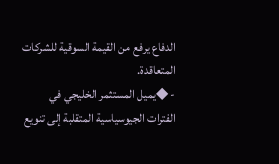الدفاع يرفع من القيمة السوقية للشركات المتعاقدة.
- ◆يميل المستثمر الخليجي في الفترات الجيوسياسية المتقلبة إلى تنويع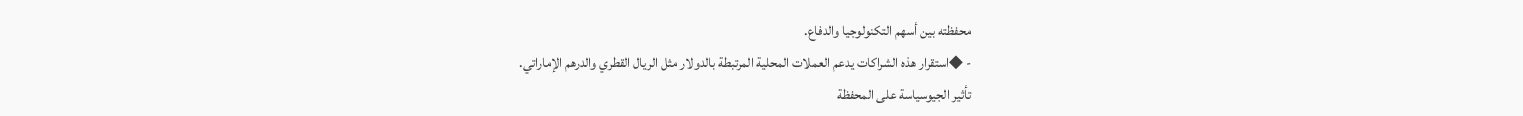محفظته بين أسهم التكنولوجيا والدفاع.
- ◆استقرار هذه الشراكات يدعم العملات المحلية المرتبطة بالدولار مثل الريال القطري والدرهم الإماراتي.
تأثير الجيوسياسة على المحفظة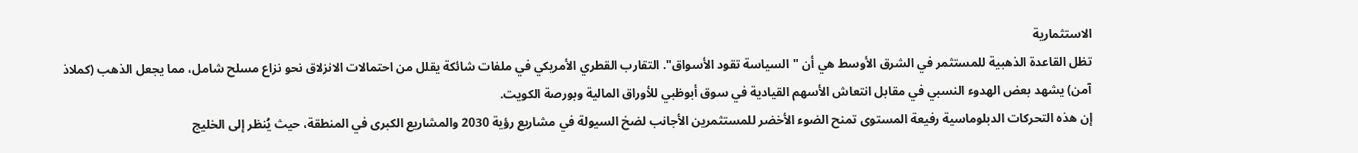الاستثمارية
تظل القاعدة الذهبية للمستثمر في الشرق الأوسط هي أن "السياسة تقود الأسواق". التقارب القطري الأمريكي في ملفات شائكة يقلل من احتمالات الانزلاق نحو نزاع مسلح شامل، مما يجعل الذهب (كملاذ آمن) يشهد بعض الهدوء النسبي في مقابل انتعاش الأسهم القيادية في سوق أبوظبي للأوراق المالية وبورصة الكويت.
إن هذه التحركات الدبلوماسية رفيعة المستوى تمنح الضوء الأخضر للمستثمرين الأجانب لضخ السيولة في مشاريع رؤية 2030 والمشاريع الكبرى في المنطقة، حيث يُنظر إلى الخليج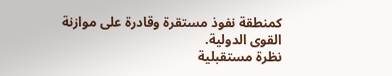كمنطقة نفوذ مستقرة وقادرة على موازنة القوى الدولية.
نظرة مستقبلية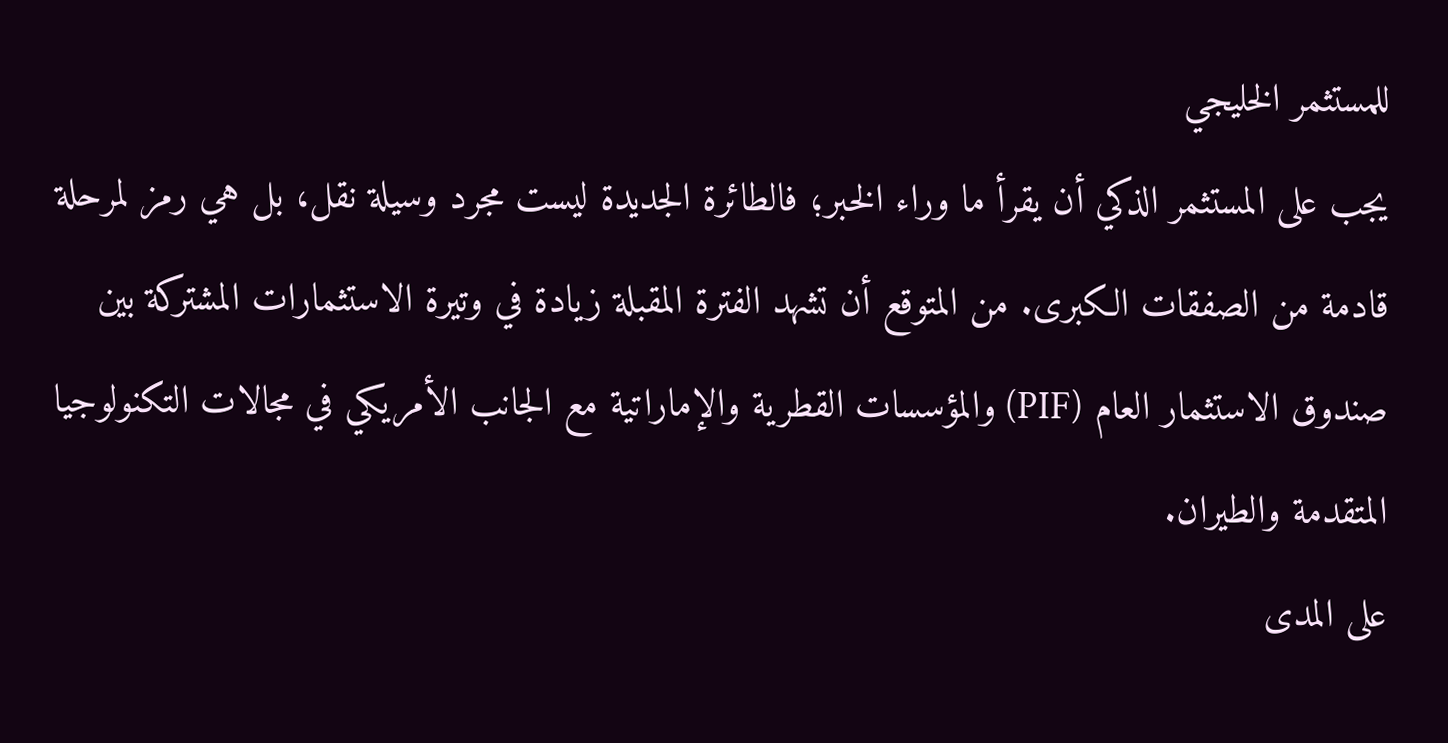للمستثمر الخليجي
يجب على المستثمر الذكي أن يقرأ ما وراء الخبر؛ فالطائرة الجديدة ليست مجرد وسيلة نقل، بل هي رمز لمرحلة قادمة من الصفقات الكبرى. من المتوقع أن تشهد الفترة المقبلة زيادة في وتيرة الاستثمارات المشتركة بين صندوق الاستثمار العام (PIF) والمؤسسات القطرية والإماراتية مع الجانب الأمريكي في مجالات التكنولوجيا المتقدمة والطيران.
على المدى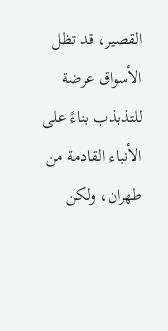القصير، قد تظل الأسواق عرضة للتذبذب بناءً على الأنباء القادمة من طهران، ولكن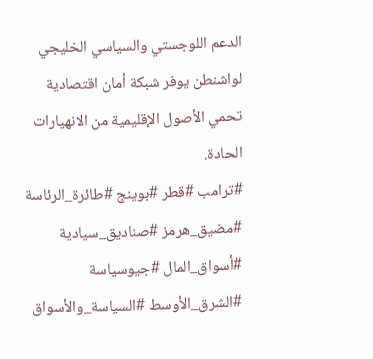الدعم اللوجستي والسياسي الخليجي لواشنطن يوفر شبكة أمان اقتصادية تحمي الأصول الإقليمية من الانهيارات الحادة.
#ترامب #قطر #بوينج #طائرة_الرئاسة #مضيق_هرمز #صناديق_سيادية #أسواق_المال #جيوسياسة #الشرق_الأوسط #السياسة_والأسواق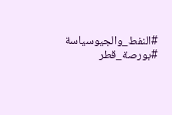#النفط_والجيوسياسة #بورصة_قطر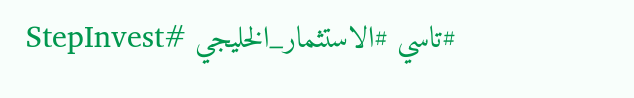#تاسي #الاستثمار_الخليجي #StepInvest